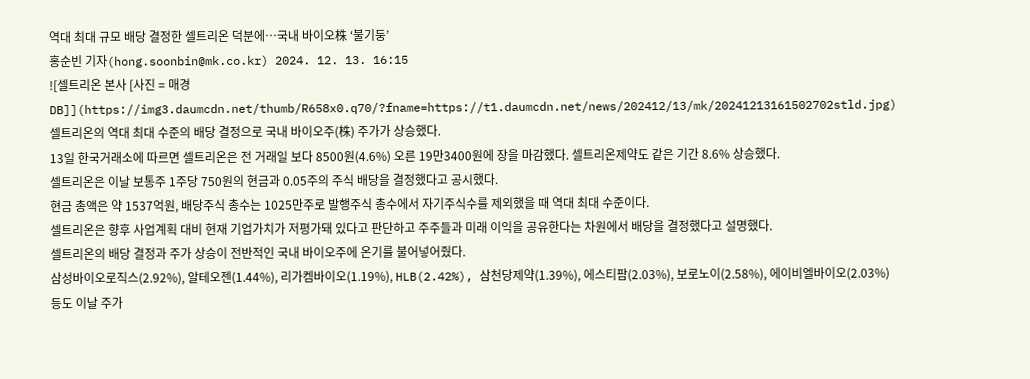역대 최대 규모 배당 결정한 셀트리온 덕분에…국내 바이오株 ‘불기둥’
홍순빈 기자(hong.soonbin@mk.co.kr) 2024. 12. 13. 16:15
![셀트리온 본사 [사진 = 매경DB]](https://img3.daumcdn.net/thumb/R658x0.q70/?fname=https://t1.daumcdn.net/news/202412/13/mk/20241213161502702stld.jpg)
셀트리온의 역대 최대 수준의 배당 결정으로 국내 바이오주(株) 주가가 상승했다.
13일 한국거래소에 따르면 셀트리온은 전 거래일 보다 8500원(4.6%) 오른 19만3400원에 장을 마감했다. 셀트리온제약도 같은 기간 8.6% 상승했다.
셀트리온은 이날 보통주 1주당 750원의 현금과 0.05주의 주식 배당을 결정했다고 공시했다.
현금 총액은 약 1537억원, 배당주식 총수는 1025만주로 발행주식 총수에서 자기주식수를 제외했을 때 역대 최대 수준이다.
셀트리온은 향후 사업계획 대비 현재 기업가치가 저평가돼 있다고 판단하고 주주들과 미래 이익을 공유한다는 차원에서 배당을 결정했다고 설명했다.
셀트리온의 배당 결정과 주가 상승이 전반적인 국내 바이오주에 온기를 불어넣어줬다.
삼성바이오로직스(2.92%), 알테오젠(1.44%), 리가켐바이오(1.19%), HLB(2.42%), 삼천당제약(1.39%), 에스티팜(2.03%), 보로노이(2.58%), 에이비엘바이오(2.03%) 등도 이날 주가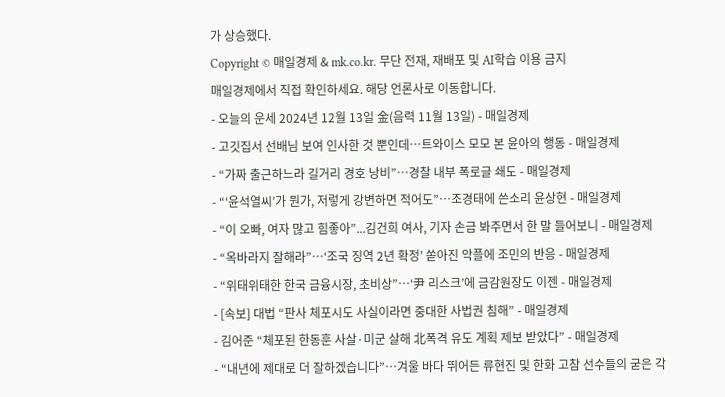가 상승했다.
Copyright © 매일경제 & mk.co.kr. 무단 전재, 재배포 및 AI학습 이용 금지
매일경제에서 직접 확인하세요. 해당 언론사로 이동합니다.
- 오늘의 운세 2024년 12월 13일 金(음력 11월 13일) - 매일경제
- 고깃집서 선배님 보여 인사한 것 뿐인데…트와이스 모모 본 윤아의 행동 - 매일경제
- “가짜 출근하느라 길거리 경호 낭비”…경찰 내부 폭로글 쇄도 - 매일경제
- “‘윤석열씨’가 뭔가, 저렇게 강변하면 적어도”…조경태에 쓴소리 윤상현 - 매일경제
- “이 오빠, 여자 많고 힘좋아”...김건희 여사, 기자 손금 봐주면서 한 말 들어보니 - 매일경제
- “옥바라지 잘해라”…‘조국 징역 2년 확정’ 쏟아진 악플에 조민의 반응 - 매일경제
- “위태위태한 한국 금융시장, 초비상”…‘尹 리스크’에 금감원장도 이젠 - 매일경제
- [속보] 대법 “판사 체포시도 사실이라면 중대한 사법권 침해” - 매일경제
- 김어준 “체포된 한동훈 사살·미군 살해 北폭격 유도 계획 제보 받았다” - 매일경제
- “내년에 제대로 더 잘하겠습니다”…겨울 바다 뛰어든 류현진 및 한화 고참 선수들의 굳은 각